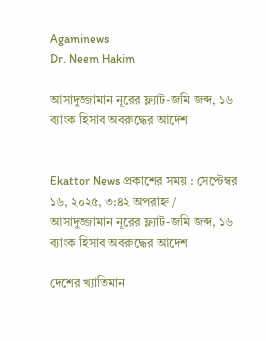Agaminews
Dr. Neem Hakim

আসাদুজ্জামান নূরের ফ্ল্যাট-জমি জব্দ, ১৬ ব্যাংক হিসাব অবরুদ্ধের আদেশ


Ekattor News প্রকাশের সময় : সেপ্টেম্বর ১৬, ২০২৫, ৩:৪২ অপরাহ্ন /
আসাদুজ্জামান নূরের ফ্ল্যাট-জমি জব্দ, ১৬ ব্যাংক হিসাব অবরুদ্ধের আদেশ

দেশের খ্যাতিমান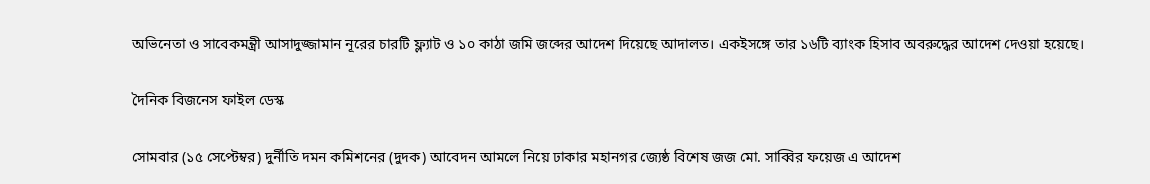অভিনেতা ও সাবেকমন্ত্রী আসাদুজ্জামান নূরের চারটি ফ্ল্যাট ও ১০ কাঠা জমি জব্দের আদেশ দিয়েছে আদালত। একইসঙ্গে তার ১৬টি ব্যাংক হিসাব অবরুদ্ধের আদেশ দেওয়া হয়েছে।

দৈনিক বিজনেস ফাইল ডেস্ক

সোমবার (১৫ সেপ্টেম্বর) দুর্নীতি দমন কমিশনের (দুদক) আবেদন আমলে নিয়ে ঢাকার মহানগর জ্যেষ্ঠ বিশেষ জজ মো. সাব্বির ফয়েজ এ আদেশ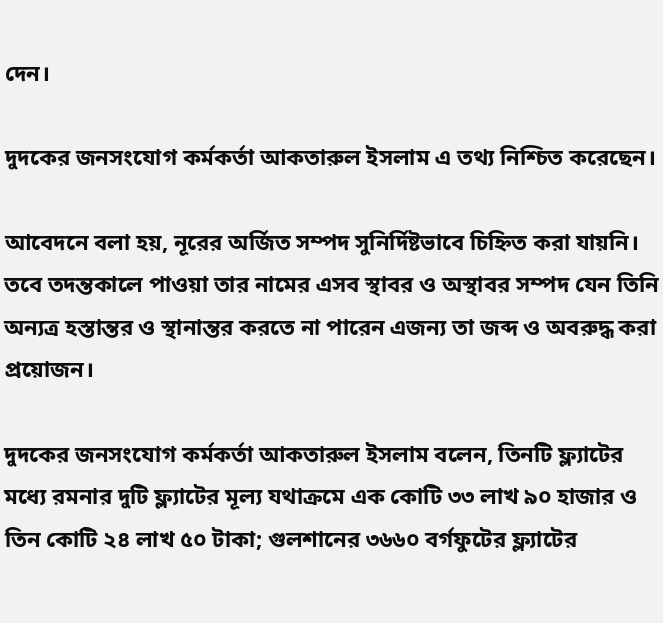দেন।

দুদকের জনসংযোগ কর্মকর্তা আকতারুল ইসলাম এ তথ্য নিশ্চিত করেছেন।

আবেদনে বলা হয়, নূরের অর্জিত সম্পদ সুনির্দিষ্টভাবে চিহ্নিত করা যায়নি। তবে তদন্তকালে পাওয়া তার নামের এসব স্থাবর ও অস্থাবর সম্পদ যেন তিনি অন্যত্র হস্তান্তর ও স্থানান্তর করতে না পারেন এজন্য তা জব্দ ও অবরুদ্ধ করা প্রয়োজন।

দুদকের জনসংযোগ কর্মকর্তা আকতারুল ইসলাম বলেন, তিনটি ফ্ল্যাটের মধ্যে রমনার দুটি ফ্ল্যাটের মূল্য যথাক্রমে এক কোটি ৩৩ লাখ ৯০ হাজার ও তিন কোটি ২৪ লাখ ৫০ টাকা; গুলশানের ৩৬৬০ বর্গফুটের ফ্ল্যাটের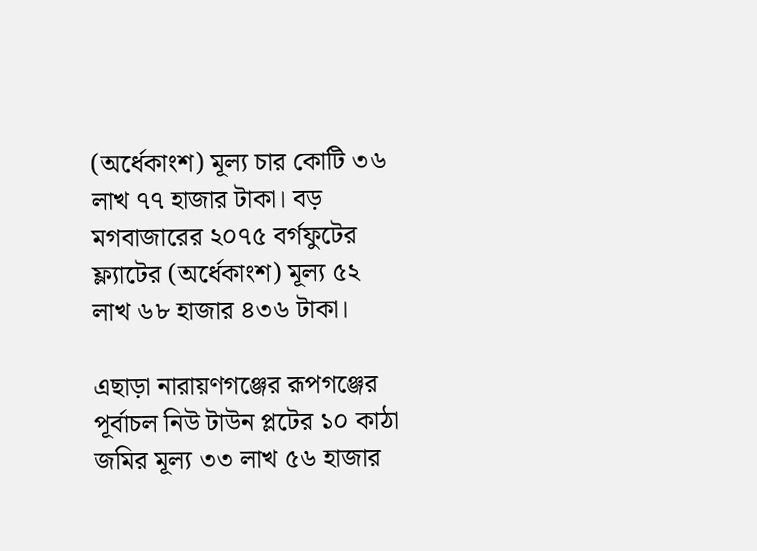(অর্ধেকাংশ) মূল্য চার কোটি ৩৬ লাখ ৭৭ হাজার টাকা। বড় মগবাজারের ২০৭৫ বর্গফুটের ফ্ল্যাটের (অর্ধেকাংশ) মূল্য ৫২ লাখ ৬৮ হাজার ৪৩৬ টাকা।

এছাড়া নারায়ণগঞ্জের রূপগঞ্জের পূর্বাচল নিউ টাউন প্লটের ১০ কাঠা জমির মূল্য ৩৩ লাখ ৫৬ হাজার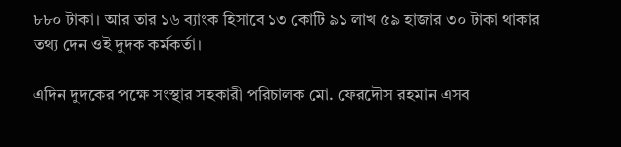৮৮০ টাকা। আর তার ১৬ ব্যাংক হিসাবে ১৩ কোটি ৯১ লাখ ৫৯ হাজার ৩০ টাকা থাকার তথ্য দেন ওই দুদক কর্মকর্তা।

এদিন দুদকের পক্ষে সংস্থার সহকারী পরিচালক মো. ফেরদৌস রহমান এসব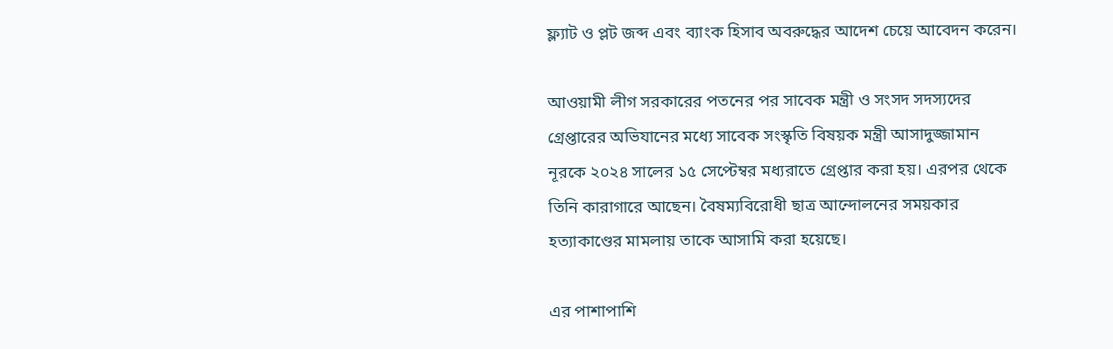ফ্ল্যাট ও প্লট জব্দ এবং ব্যাংক হিসাব অবরুদ্ধের আদেশ চেয়ে আবেদন করেন।

আওয়ামী লীগ সরকারের পতনের পর সাবেক মন্ত্রী ও সংসদ সদস্যদের গ্রেপ্তারের অভিযানের মধ্যে সাবেক সংস্কৃতি বিষয়ক মন্ত্রী আসাদুজ্জামান নূরকে ২০২৪ সালের ১৫ সেপ্টেম্বর মধ্যরাতে গ্রেপ্তার করা হয়। এরপর থেকে তিনি কারাগারে আছেন। বৈষম্যবিরোধী ছাত্র আন্দোলনের সময়কার হত্যাকাণ্ডের মামলায় তাকে আসামি করা হয়েছে।

এর পাশাপাশি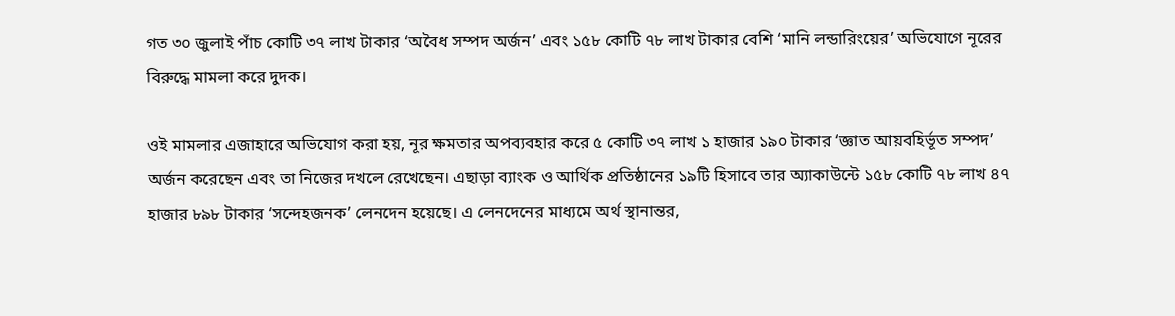গত ৩০ জুলাই পাঁচ কোটি ৩৭ লাখ টাকার ‘অবৈধ সম্পদ অর্জন’ এবং ১৫৮ কোটি ৭৮ লাখ টাকার বেশি ‘মানি লন্ডারিংয়ের’ অভিযোগে নূরের বিরুদ্ধে মামলা করে দুদক।

ওই মামলার এজাহারে অভিযোগ করা হয়, নূর ক্ষমতার অপব্যবহার করে ৫ কোটি ৩৭ লাখ ১ হাজার ১৯০ টাকার ‘জ্ঞাত আয়বহির্ভূত সম্পদ’ অর্জন করেছেন এবং তা নিজের দখলে রেখেছেন। এছাড়া ব্যাংক ও আর্থিক প্রতিষ্ঠানের ১৯টি হিসাবে তার অ্যাকাউন্টে ১৫৮ কোটি ৭৮ লাখ ৪৭ হাজার ৮৯৮ টাকার ‘সন্দেহজনক’ লেনদেন হয়েছে। এ লেনদেনের মাধ্যমে অর্থ স্থানান্তর,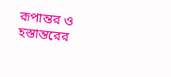রূপান্তর ও হস্তান্তরের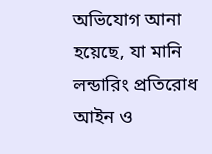অভিযোগ আনা হয়েছে, যা মানি লন্ডারিং প্রতিরোধ আইন ও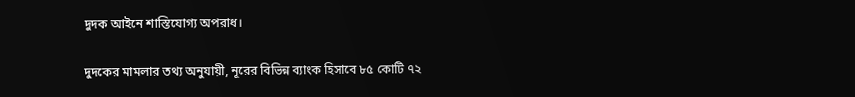দুদক আইনে শাস্তিযোগ্য অপরাধ।

দুদকের মামলার তথ্য অনুযায়ী, নূরের বিভিন্ন ব্যাংক হিসাবে ৮৫ কোটি ৭২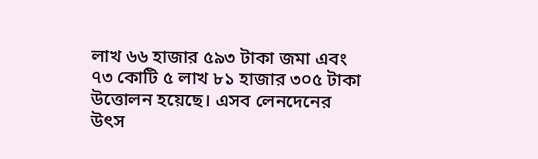লাখ ৬৬ হাজার ৫৯৩ টাকা জমা এবং ৭৩ কোটি ৫ লাখ ৮১ হাজার ৩০৫ টাকা উত্তোলন হয়েছে। এসব লেনদেনের উৎস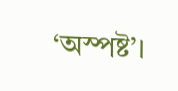‘অস্পষ্ট’।